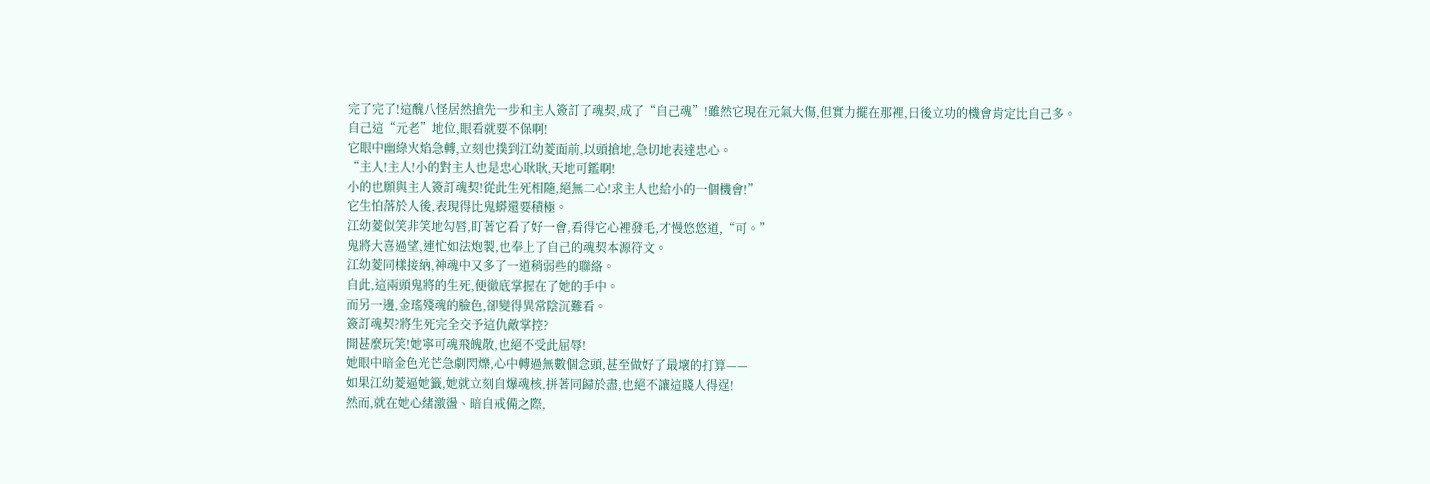完了完了!這醜八怪居然搶先一步和主人簽訂了魂契,成了“自己魂”!雖然它現在元氣大傷,但實力擺在那裡,日後立功的機會肯定比自己多。
自己這“元老”地位,眼看就要不保啊!
它眼中幽綠火焰急轉,立刻也撲到江幼菱面前,以頭搶地,急切地表達忠心。
“主人!主人!小的對主人也是忠心耿耿,天地可鑑啊!
小的也願與主人簽訂魂契!從此生死相隨,絕無二心!求主人也給小的一個機會!”
它生怕落於人後,表現得比鬼蟒還要積極。
江幼菱似笑非笑地勾唇,盯著它看了好一會,看得它心裡發毛,才慢悠悠道,“可。”
鬼將大喜過望,連忙如法炮製,也奉上了自己的魂契本源符文。
江幼菱同樣接納,神魂中又多了一道稍弱些的聯絡。
自此,這兩頭鬼將的生死,便徹底掌握在了她的手中。
而另一邊,金瑤殘魂的臉色,卻變得異常陰沉難看。
簽訂魂契?將生死完全交予這仇敵掌控?
開甚麼玩笑!她寧可魂飛魄散,也絕不受此屈辱!
她眼中暗金色光芒急劇閃爍,心中轉過無數個念頭,甚至做好了最壞的打算——
如果江幼菱逼她籤,她就立刻自爆魂核,拼著同歸於盡,也絕不讓這賤人得逞!
然而,就在她心緒激盪、暗自戒備之際,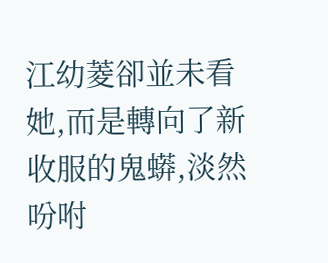江幼菱卻並未看她,而是轉向了新收服的鬼蟒,淡然吩咐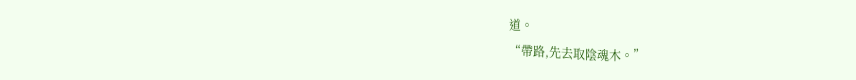道。
“帶路,先去取陰魂木。”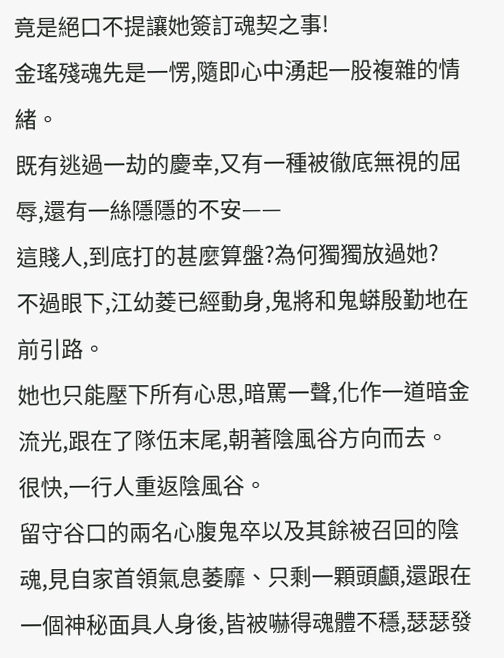竟是絕口不提讓她簽訂魂契之事!
金瑤殘魂先是一愣,隨即心中湧起一股複雜的情緒。
既有逃過一劫的慶幸,又有一種被徹底無視的屈辱,還有一絲隱隱的不安——
這賤人,到底打的甚麼算盤?為何獨獨放過她?
不過眼下,江幼菱已經動身,鬼將和鬼蟒殷勤地在前引路。
她也只能壓下所有心思,暗罵一聲,化作一道暗金流光,跟在了隊伍末尾,朝著陰風谷方向而去。
很快,一行人重返陰風谷。
留守谷口的兩名心腹鬼卒以及其餘被召回的陰魂,見自家首領氣息萎靡、只剩一顆頭顱,還跟在一個神秘面具人身後,皆被嚇得魂體不穩,瑟瑟發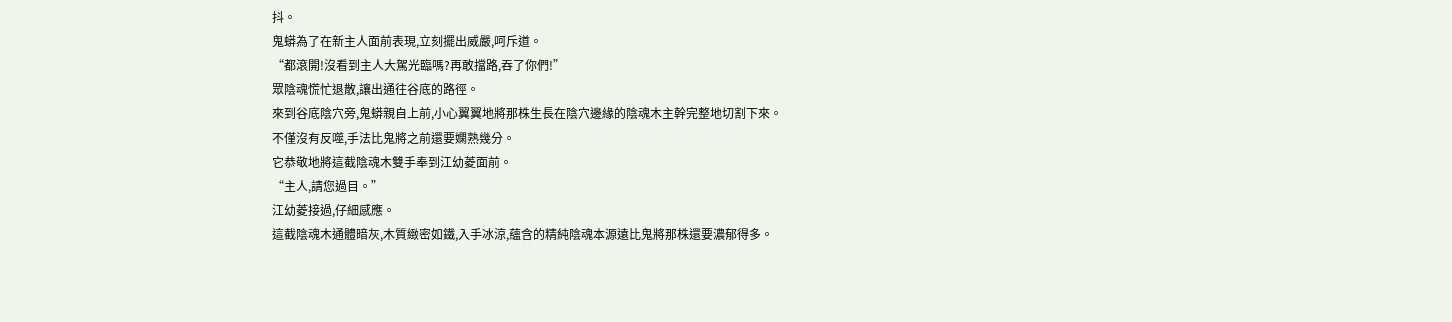抖。
鬼蟒為了在新主人面前表現,立刻擺出威嚴,呵斥道。
“都滾開!沒看到主人大駕光臨嗎?再敢擋路,吞了你們!”
眾陰魂慌忙退散,讓出通往谷底的路徑。
來到谷底陰穴旁,鬼蟒親自上前,小心翼翼地將那株生長在陰穴邊緣的陰魂木主幹完整地切割下來。
不僅沒有反噬,手法比鬼將之前還要嫻熟幾分。
它恭敬地將這截陰魂木雙手奉到江幼菱面前。
“主人,請您過目。”
江幼菱接過,仔細感應。
這截陰魂木通體暗灰,木質緻密如鐵,入手冰涼,蘊含的精純陰魂本源遠比鬼將那株還要濃郁得多。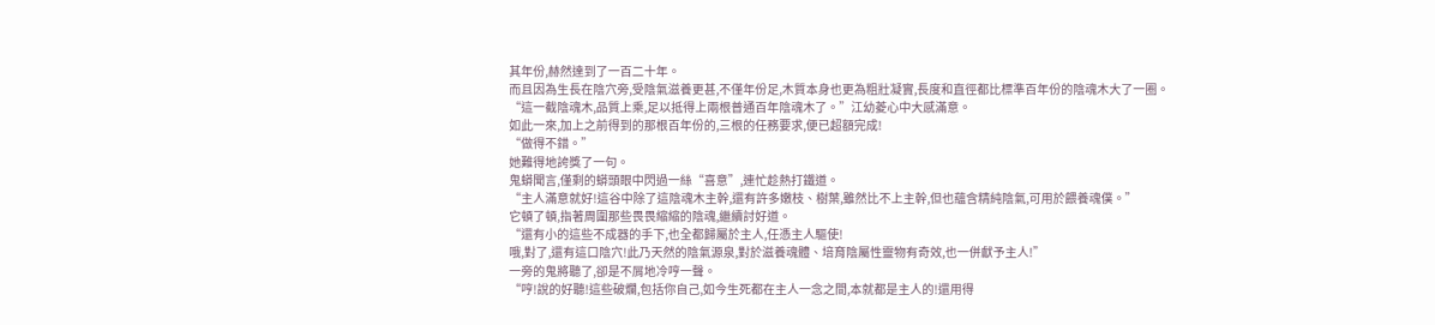其年份,赫然達到了一百二十年。
而且因為生長在陰穴旁,受陰氣滋養更甚,不僅年份足,木質本身也更為粗壯凝實,長度和直徑都比標準百年份的陰魂木大了一圈。
“這一截陰魂木,品質上乘,足以抵得上兩根普通百年陰魂木了。”江幼菱心中大感滿意。
如此一來,加上之前得到的那根百年份的,三根的任務要求,便已超額完成!
“做得不錯。”
她難得地誇獎了一句。
鬼蟒聞言,僅剩的蟒頭眼中閃過一絲“喜意”,連忙趁熱打鐵道。
“主人滿意就好!這谷中除了這陰魂木主幹,還有許多嫩枝、樹葉,雖然比不上主幹,但也蘊含精純陰氣,可用於餵養魂僕。”
它頓了頓,指著周圍那些畏畏縮縮的陰魂,繼續討好道。
“還有小的這些不成器的手下,也全都歸屬於主人,任憑主人驅使!
哦,對了,還有這口陰穴!此乃天然的陰氣源泉,對於滋養魂體、培育陰屬性靈物有奇效,也一併獻予主人!”
一旁的鬼將聽了,卻是不屑地冷哼一聲。
“哼!說的好聽!這些破爛,包括你自己,如今生死都在主人一念之間,本就都是主人的!還用得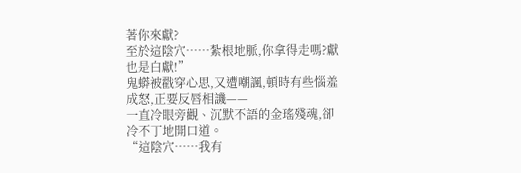著你來獻?
至於這陰穴……紮根地脈,你拿得走嗎?獻也是白獻!”
鬼蟒被戳穿心思,又遭嘲諷,頓時有些惱羞成怒,正要反唇相譏——
一直冷眼旁觀、沉默不語的金瑤殘魂,卻冷不丁地開口道。
“這陰穴……我有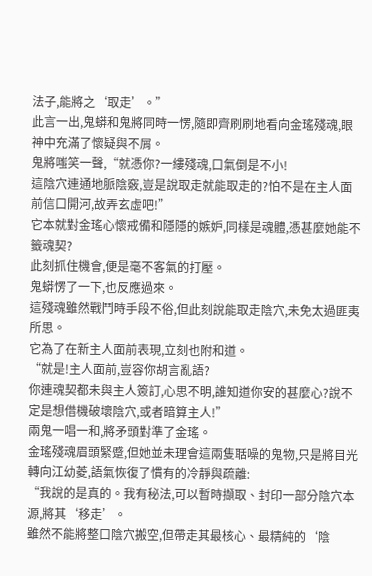法子,能將之‘取走’。”
此言一出,鬼蟒和鬼將同時一愣,隨即齊刷刷地看向金瑤殘魂,眼神中充滿了懷疑與不屑。
鬼將嗤笑一聲,“就憑你?一縷殘魂,口氣倒是不小!
這陰穴連通地脈陰竅,豈是說取走就能取走的?怕不是在主人面前信口開河,故弄玄虛吧!”
它本就對金瑤心懷戒備和隱隱的嫉妒,同樣是魂體,憑甚麼她能不籤魂契?
此刻抓住機會,便是毫不客氣的打壓。
鬼蟒愣了一下,也反應過來。
這殘魂雖然戰鬥時手段不俗,但此刻說能取走陰穴,未免太過匪夷所思。
它為了在新主人面前表現,立刻也附和道。
“就是!主人面前,豈容你胡言亂語?
你連魂契都未與主人簽訂,心思不明,誰知道你安的甚麼心?說不定是想借機破壞陰穴,或者暗算主人!”
兩鬼一唱一和,將矛頭對準了金瑤。
金瑤殘魂眉頭緊蹙,但她並未理會這兩隻聒噪的鬼物,只是將目光轉向江幼菱,語氣恢復了慣有的冷靜與疏離:
“我說的是真的。我有秘法,可以暫時擷取、封印一部分陰穴本源,將其‘移走’。
雖然不能將整口陰穴搬空,但帶走其最核心、最精純的‘陰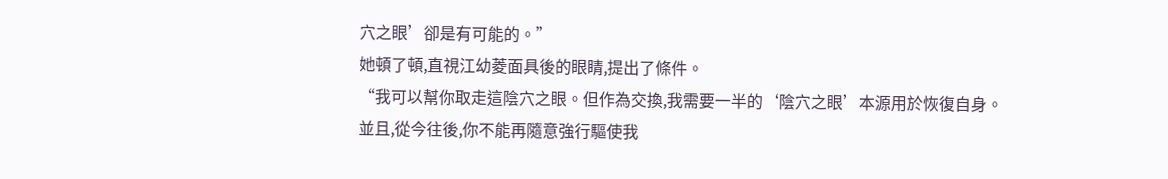穴之眼’卻是有可能的。”
她頓了頓,直視江幼菱面具後的眼睛,提出了條件。
“我可以幫你取走這陰穴之眼。但作為交換,我需要一半的‘陰穴之眼’本源用於恢復自身。
並且,從今往後,你不能再隨意強行驅使我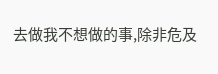去做我不想做的事,除非危及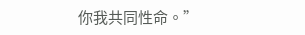你我共同性命。”